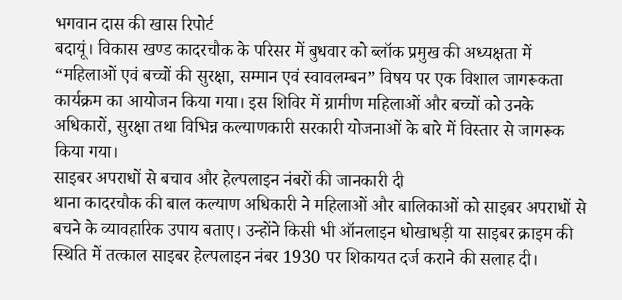भगवान दास की खास रिपोर्ट
बदायूं। विकास खण्ड कादरचौक के परिसर में बुधवार को ब्लॉक प्रमुख की अध्यक्षता में “महिलाओं एवं बच्चों की सुरक्षा, सम्मान एवं स्वावलम्बन” विषय पर एक विशाल जागरूकता कार्यक्रम का आयोजन किया गया। इस शिविर में ग्रामीण महिलाओं और बच्चों को उनके अधिकारों, सुरक्षा तथा विभिन्न कल्याणकारी सरकारी योजनाओं के बारे में विस्तार से जागरूक किया गया।
साइबर अपराधों से बचाव और हेल्पलाइन नंबरों की जानकारी दी
थाना कादरचौक की बाल कल्याण अधिकारी ने महिलाओं और बालिकाओं को साइबर अपराधों से बचने के व्यावहारिक उपाय बताए। उन्होंने किसी भी ऑनलाइन धोखाधड़ी या साइबर क्राइम की स्थिति में तत्काल साइबर हेल्पलाइन नंबर 1930 पर शिकायत दर्ज कराने की सलाह दी।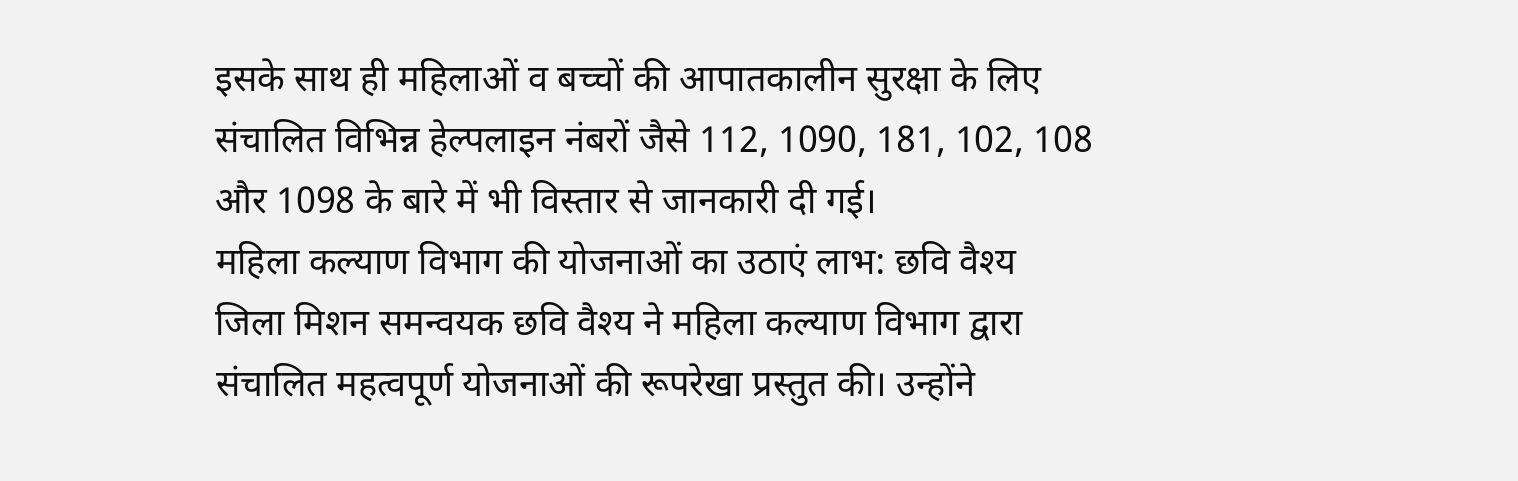इसके साथ ही महिलाओं व बच्चों की आपातकालीन सुरक्षा के लिए संचालित विभिन्न हेल्पलाइन नंबरों जैसे 112, 1090, 181, 102, 108 और 1098 के बारे में भी विस्तार से जानकारी दी गई।
महिला कल्याण विभाग की योजनाओं का उठाएं लाभ: छवि वैश्य
जिला मिशन समन्वयक छवि वैश्य ने महिला कल्याण विभाग द्वारा संचालित महत्वपूर्ण योजनाओं की रूपरेखा प्रस्तुत की। उन्होंने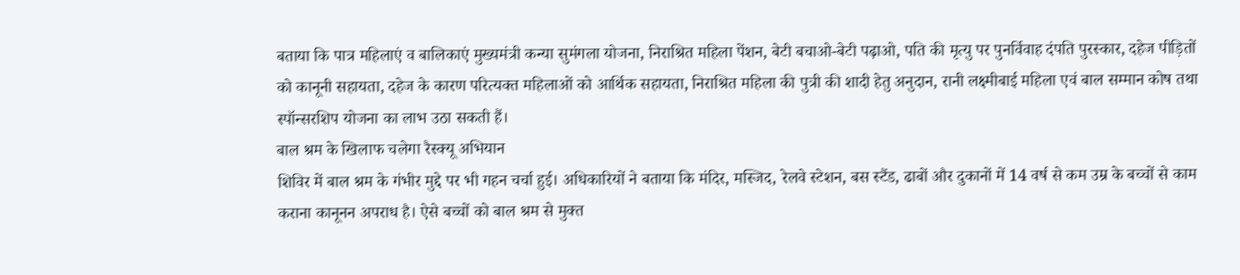बताया कि पात्र महिलाएं व बालिकाएं मुख्यमंत्री कन्या सुमंगला योजना, निराश्रित महिला पेंशन, बेटी बचाओ-बेटी पढ़ाओ, पति की मृत्यु पर पुनर्विवाह दंपति पुरस्कार, दहेज पीड़ितों को कानूनी सहायता, दहेज के कारण परित्यक्त महिलाओं को आर्थिक सहायता, निराश्रित महिला की पुत्री की शादी हेतु अनुदान, रानी लक्ष्मीबाई महिला एवं बाल सम्मान कोष तथा स्पॉन्सरशिप योजना का लाभ उठा सकती हैं।
बाल श्रम के खिलाफ चलेगा रैस्क्यू अभियान
शिविर में बाल श्रम के गंभीर मुद्दे पर भी गहन चर्चा हुई। अधिकारियों ने बताया कि मंदिर, मस्जिद, रेलवे स्टेशन, बस स्टैंड, ढाबों और दुकानों में 14 वर्ष से कम उम्र के बच्चों से काम कराना कानूनन अपराध है। ऐसे बच्चों को बाल श्रम से मुक्त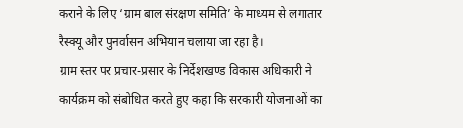कराने के लिए ‘ग्राम बाल संरक्षण समिति’ के माध्यम से लगातार रैस्क्यू और पुनर्वासन अभियान चलाया जा रहा है।
ग्राम स्तर पर प्रचार-प्रसार के निर्देशखण्ड विकास अधिकारी ने कार्यक्रम को संबोधित करते हुए कहा कि सरकारी योजनाओं का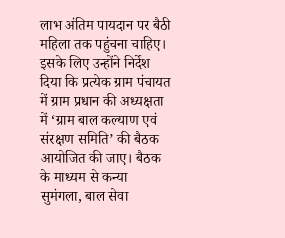लाभ अंतिम पायदान पर बैठी महिला तक पहुंचना चाहिए। इसके लिए उन्होंने निर्देश दिया कि प्रत्येक ग्राम पंचायत में ग्राम प्रधान की अध्यक्षता में ‘ग्राम बाल कल्याण एवं संरक्षण समिति’ की बैठक आयोजित की जाए। बैठक के माध्यम से कन्या सुमंगला, बाल सेवा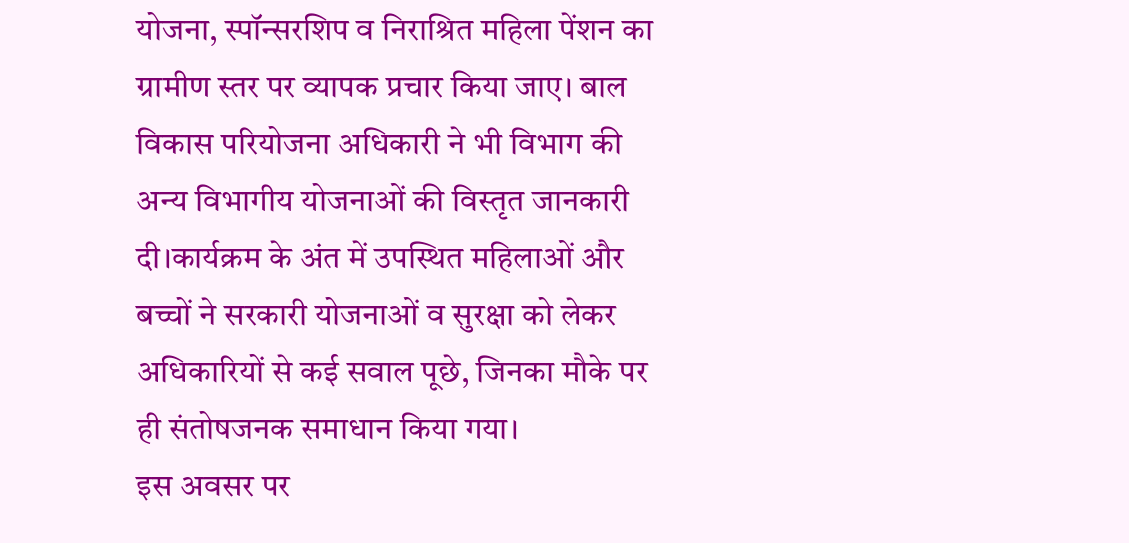योजना, स्पॉन्सरशिप व निराश्रित महिला पेंशन का ग्रामीण स्तर पर व्यापक प्रचार किया जाए। बाल विकास परियोजना अधिकारी ने भी विभाग की अन्य विभागीय योजनाओं की विस्तृत जानकारी दी।कार्यक्रम के अंत में उपस्थित महिलाओं और बच्चों ने सरकारी योजनाओं व सुरक्षा को लेकर अधिकारियों से कई सवाल पूछे, जिनका मौके पर ही संतोषजनक समाधान किया गया।
इस अवसर पर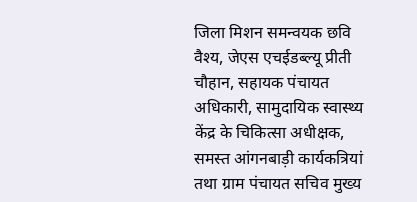जिला मिशन समन्वयक छवि वैश्य, जेएस एचईडब्ल्यू प्रीती चौहान, सहायक पंचायत अधिकारी, सामुदायिक स्वास्थ्य केंद्र के चिकित्सा अधीक्षक, समस्त आंगनबाड़ी कार्यकत्रियां तथा ग्राम पंचायत सचिव मुख्य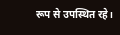रूप से उपस्थित रहे।